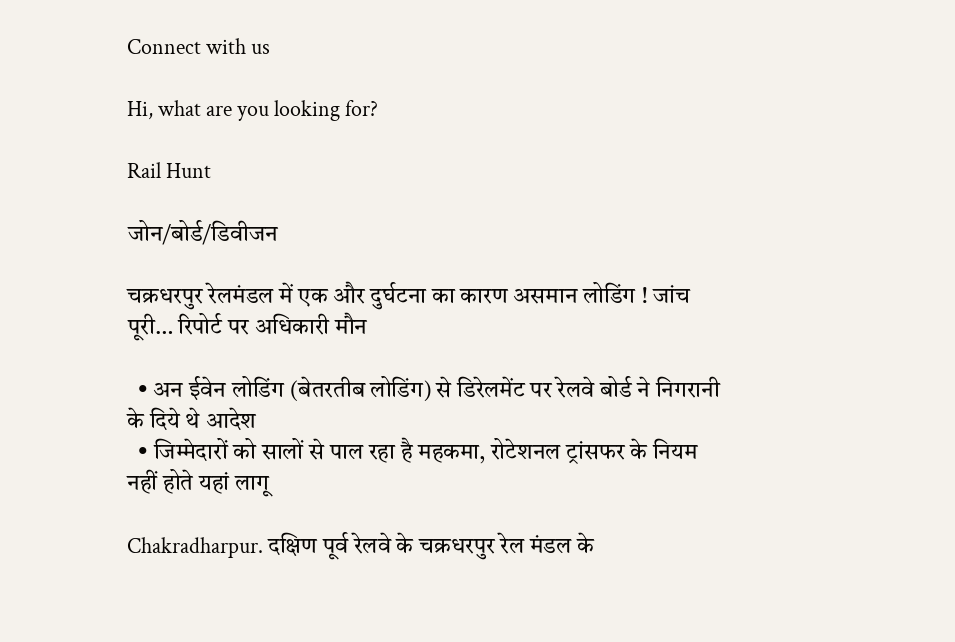Connect with us

Hi, what are you looking for?

Rail Hunt

जोन/बोर्ड/डिवीजन

चक्रधरपुर रेलमंडल में एक और दुर्घटना का कारण असमान लोडिंग ! जांच पूरी… रिपोर्ट पर अधिकारी मौन

  • अन ईवेन लोडिंग (बेतरतीब लोडिंग) से डिरेलमेंट पर रेलवे बोर्ड ने निगरानी के दिये थे आदेश
  • जिम्मेदारों को सालों से पाल रहा है महकमा, रोटेशनल ट्रांसफर के नियम नहीं होते यहां लागू

Chakradharpur. दक्षिण पूर्व रेलवे के चक्रधरपुर रेल मंडल के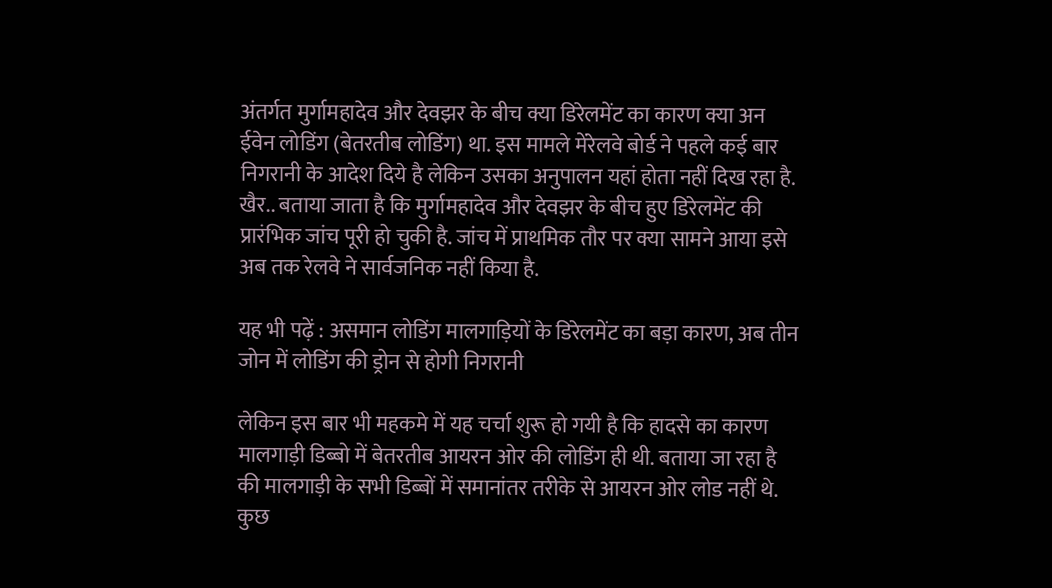अंतर्गत मुर्गामहादेव और देवझर के बीच क्या डिरेलमेंट का कारण क्या अन ईवेन लोडिंग (बेतरतीब लोडिंग) था. इस मामले मेंरेलवे बोर्ड ने पहले कई बार निगरानी के आदेश दिये है लेकिन उसका अनुपालन यहां होता नहीं दिख रहा है. खैर.. बताया जाता है कि मुर्गामहादेव और देवझर के बीच हुए डिरेलमेंट की प्रारंभिक जांच पूरी हो चुकी है. जांच में प्राथमिक तौर पर क्या सामने आया इसे अब तक रेलवे ने सार्वजनिक नहीं किया है.

यह भी पढ़ें : असमान लोडिंग मालगाड़ियों के डिरेलमेंट का बड़ा कारण, अब तीन जोन में लोडिंग की ड्रोन से होगी निगरानी

लेकिन इस बार भी महकमे में यह चर्चा शुरू हो गयी है कि हादसे का कारण मालगाड़ी डिब्बो में बेतरतीब आयरन ओर की लोडिंग ही थी. बताया जा रहा है की मालगाड़ी के सभी डिब्बों में समानांतर तरीके से आयरन ओर लोड नहीं थे. कुछ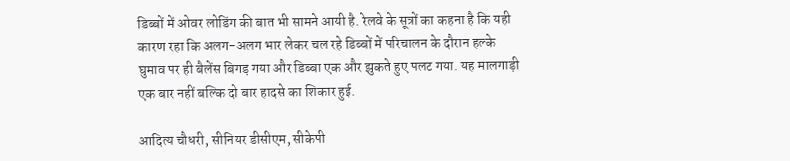डिब्बों में ओवर लोडिंग की बात भी सामने आयी है. रेलवे के सूत्रों का कहना है कि यही कारण रहा कि अलग-अलग भार लेकर चल रहे डिब्बों में परिचालन के दौरान हल्के घुमाव पर ही बैलेंस बिगड़ गया और डिब्बा एक और झुकते हुए पलट गया. यह मालगाड़ी एक बार नहीं बल्कि दो बार हादसे का शिकार हुई.

आदित्य चौधरी, सीनियर डीसीएम, सीकेपी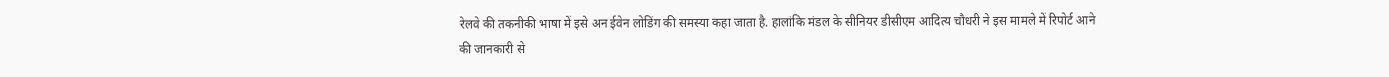रेलवे की तकनीकी भाषा में इसे अन ईवेन लोडिंग की समस्या कहा जाता है. हालांकि मंडल के सीनियर डीसीएम आदित्य चौधरी ने इस मामले में रिपोर्ट आने की जानकारी से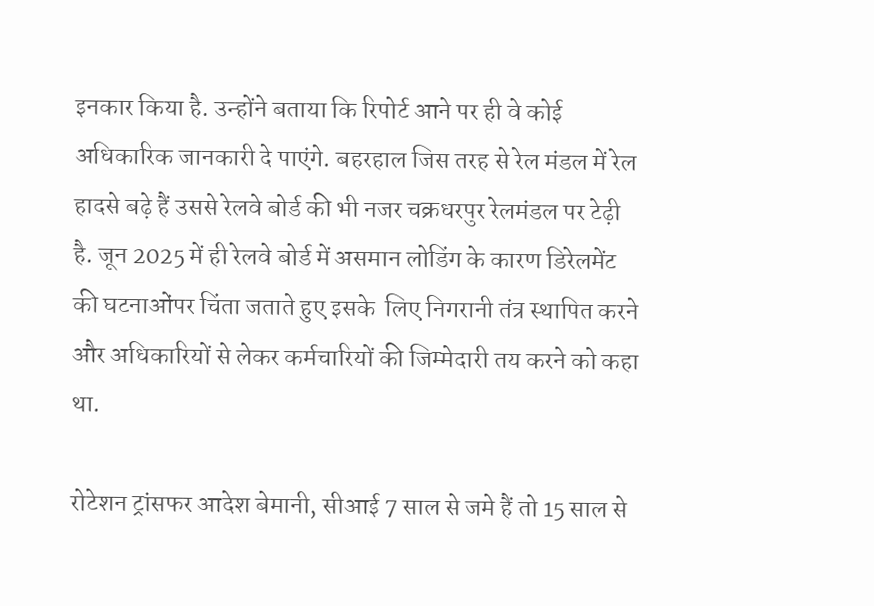इनकार किया है. उन्होंने बताया कि रिपोर्ट आने पर ही वे कोई अधिकारिक जानकारी दे पाएंगे. बहरहाल जिस तरह से रेल मंडल में रेल हादसे बढ़े हैं उससे रेलवे बोर्ड की भी नजर चक्रधरपुर रेलमंडल पर टेढ़ी है. जून 2025 में ही रेलवे बोर्ड में असमान लोडिंग के कारण डिरेलमेंट की घटनाओंपर चिंता जताते हुए इसके  लिए निगरानी तंत्र स्थापित करने और अधिकारियों से लेकर कर्मचारियों की जिम्मेदारी तय करने को कहा था.

रोटेशन ट्रांसफर आदेश बेमानी, सीआई 7 साल से जमे हैं तो 15 साल से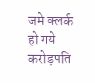जमे क्लर्क हो गये करोड़पति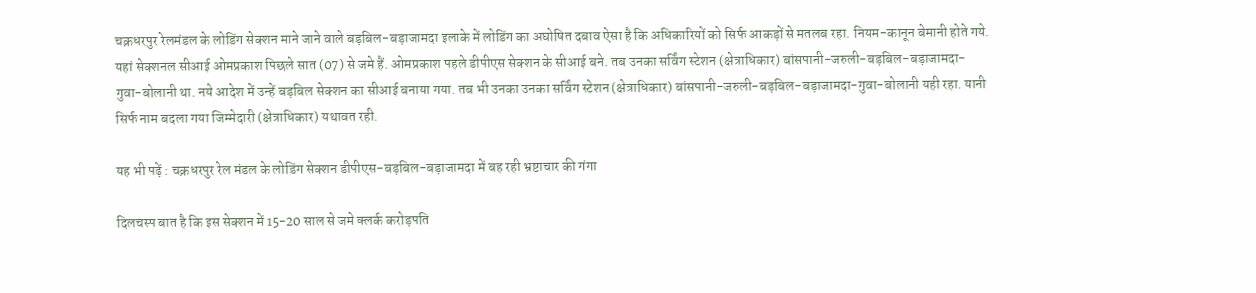चक्रधरपुर रेलमंडल के लोडिंग सेक्शन माने जाने वाले बड़बिल-बड़ाजामदा इलाके में लोडिंग का अघोषित दबाव ऐसा है कि अधिकारियों को सिर्फ आकड़ों से मतलब रहा. नियम-कानून बेमानी होते गये. यहां सेक्शनल सीआई ओमप्रकाश पिछले सात (07) से जमे हैं. ओमप्रकाश पहले डीपीएस सेक्शन के सीआई बने. तब उनका सर्विंग स्टेशन (क्षेत्राधिकार) बांसपानी-जरुली-बड़बिल-बड़ाजामदा-गुवा-बोलानी था. नये आदेश में उन्हें बड़बिल सेक्शन का सीआई बनाया गया. तब भी उनका उनका सर्विंग स्टेशन (क्षेत्राधिकार) बांसपानी-जरुली-बड़बिल-बड़ाजामदा-गुवा-बोलानी यही रहा. यानी सिर्फ नाम बदला गया जिम्मेदारी (क्षेत्राधिकार) यथावत रही.

यह भी पढ़ें : चक्रधरपुर रेल मंडल के लोडिंग सेक्शन डीपीएस-बड़बिल-बड़ाजामदा में बह रही भ्रष्टाचार की गंगा

दिलचस्प बात है कि इस सेक्शन में 15-20 साल से जमे क्लर्क करोड़पति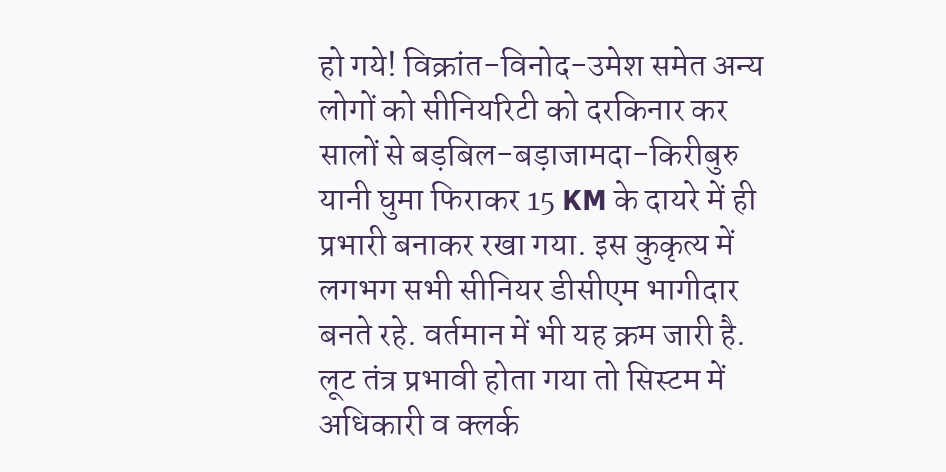हो गये! विक्रांत-विनोद-उमेश समेत अन्य लोगों को सीनियरिटी को दरकिनार कर सालों से बड़बिल-बड़ाजामदा-किरीबुरु यानी घुमा फिराकर 15 KM के दायरे में ही प्रभारी बनाकर रखा गया. इस कुकृत्य में लगभग सभी सीनियर डीसीएम भागीदार बनते रहे. वर्तमान में भी यह क्रम जारी है. लूट तंत्र प्रभावी होता गया तो सिस्टम में अधिकारी व क्लर्क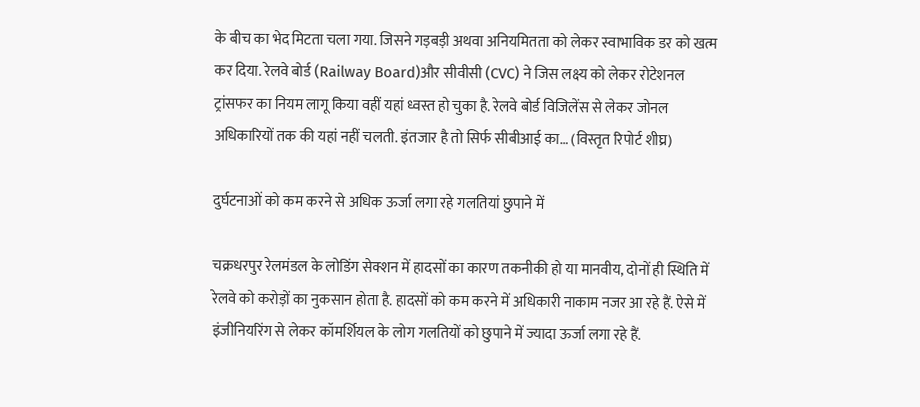के बीच का भेद मिटता चला गया. जिसने गड़बड़ी अथवा अनियमितता को लेकर स्वाभाविक डर को खत्म कर दिया. रेलवे बोर्ड (Railway Board)और सीवीसी (CVC) ने जिस लक्ष्य को लेकर रोटेशनल ट्रांसफर का नियम लागू किया वहीं यहां ध्वस्त हो चुका है. रेलवे बोर्ड विजिलेंस से लेकर जोनल अधिकारियों तक की यहां नहीं चलती. इंतजार है तो सिर्फ सीबीआई का… (विस्तृत रिपोर्ट शीघ्र)

दुर्घटनाओं को कम करने से अधिक ऊर्जा लगा रहे गलतियां छुपाने में

चक्रधरपुर रेलमंडल के लोडिंग सेक्शन में हादसों का कारण तकनीकी हो या मानवीय, दोनों ही स्थिति में रेलवे को करोड़ों का नुकसान होता है. हादसों को कम करने में अधिकारी नाकाम नजर आ रहे हैं. ऐसे में इंजीनियरिंग से लेकर कॉमर्शियल के लोग गलतियों को छुपाने में ज्यादा ऊर्जा लगा रहे हैं.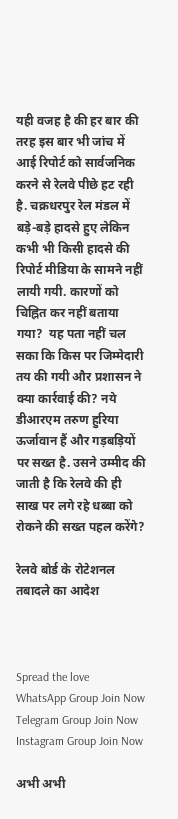यही वजह है की हर बार की तरह इस बार भी जांच में आई रिपोर्ट को सार्वजनिक करने से रेलवे पीछे हट रही है. चक्रधरपुर रेल मंडल में बड़े-बड़े हादसे हुए लेकिन कभी भी किसी हादसे की रिपोर्ट मीडिया के सामने नहीं लायी गयी. कारणों को चिह्नित कर नहीं बताया गया?  यह पता नहीं चल सका कि किस पर जिम्मेदारी तय की गयी और प्रशासन ने क्या कार्रवाई की? नये डीआरएम तरुण हुरिया ऊर्जावान हैं और गड़बड़ियों पर सख्त है. उसने उम्मीद की जाती है कि रेलवे की ही साख पर लगे रहे धब्बा को रोकने की सख्त पहल करेंगे?

रेलवे बोर्ड के रोटेशनल तबादले का आदेश



Spread the love
WhatsApp Group Join Now
Telegram Group Join Now
Instagram Group Join Now

अभी अभी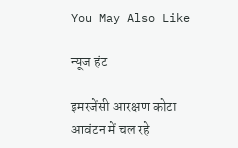You May Also Like

न्यूज हंट

इमरजेंसी आरक्षण कोटा आवंटन में चल रहे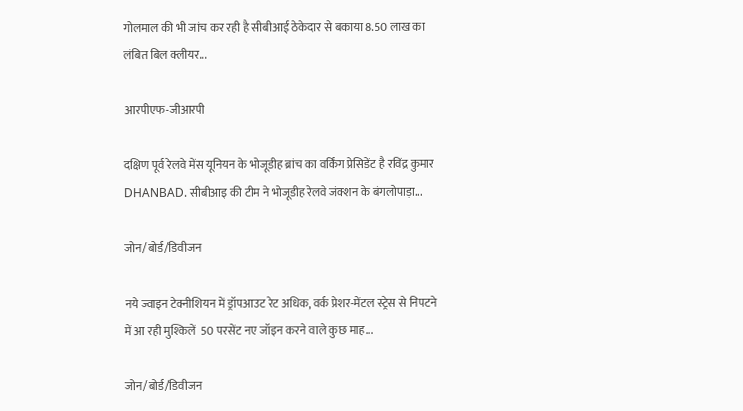गोलमाल की भी जांच कर रही है सीबीआई ठेकेदार से बकाया 8.50 लाख का लंबित बिल क्लीयर...

आरपीएफ-जीआरपी

दक्षिण पूर्व रेलवे मेंस यूनियन के भोजूडीह ब्रांच का वर्किंग प्रेसिडेंट है रविंद्र कुमार  DHANBAD. सीबीआइ की टीम ने भोजूडीह रेलवे जंक्शन के बंगलोपाड़ा...

जोन/बोर्ड/डिवीजन

नये ज्वाइन टेक्नीशियन में ड्रॉपआउट रेट अधिक, वर्क प्रेशर-मेंटल स्ट्रेस से निपटने में आ रही मुश्किलें  50 परसेंट नए जॉइन करने वाले कुछ माह...

जोन/बोर्ड/डिवीजन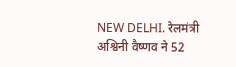NEW DELHI. रेलमंत्री अश्विनी वैष्णव ने 52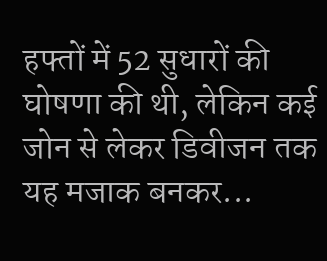हफ्तों में 52 सुधारों की घोषणा की थी, लेकिन कई जोन से लेकर डिवीजन तक यह मजाक बनकर...